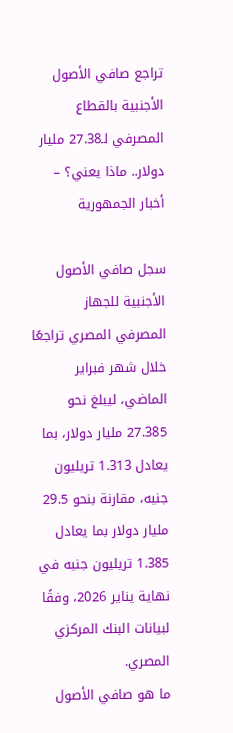تراجع صافي الأصول الأجنبية بالقطاع المصرفي لـ27.38 مليار دولار.. ماذا يعني؟ – أخبار الجمهورية

سجل صافي الأصول الأجنبية للجهاز المصرفي المصري تراجعًا خلال شهر فبراير الماضي، ليبلغ نحو 27.385 مليار دولار، بما يعادل 1.313 تريليون جنيه، مقارنة بنحو 29.5 مليار دولار بما يعادل 1.385 تريليون جنيه في نهاية يناير 2026، وفقًا لبيانات البنك المركزي المصري.
ما هو صافي الأصول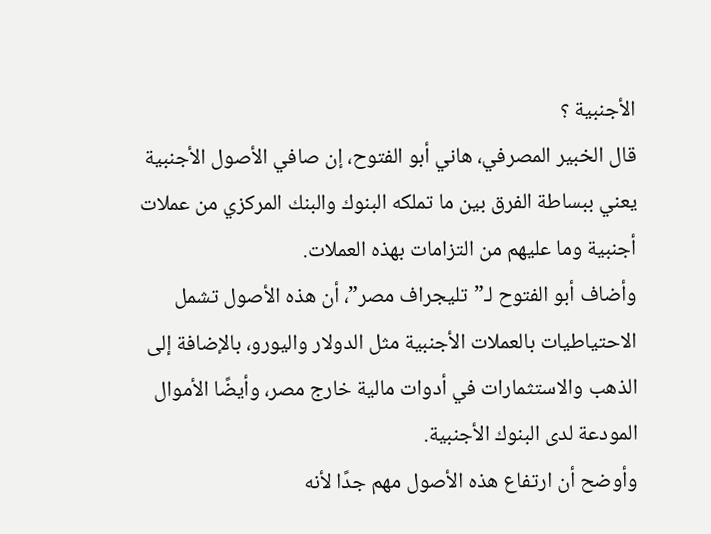الأجنبية ؟
قال الخبير المصرفي، هاني أبو الفتوح، إن صافي الأصول الأجنبية يعني ببساطة الفرق بين ما تملكه البنوك والبنك المركزي من عملات أجنبية وما عليهم من التزامات بهذه العملات.
وأضاف أبو الفتوح لـ”تليجراف مصر”، أن هذه الأصول تشمل الاحتياطيات بالعملات الأجنبية مثل الدولار واليورو، بالإضافة إلى الذهب والاستثمارات في أدوات مالية خارج مصر، وأيضًا الأموال المودعة لدى البنوك الأجنبية.
وأوضح أن ارتفاع هذه الأصول مهم جدًا لأنه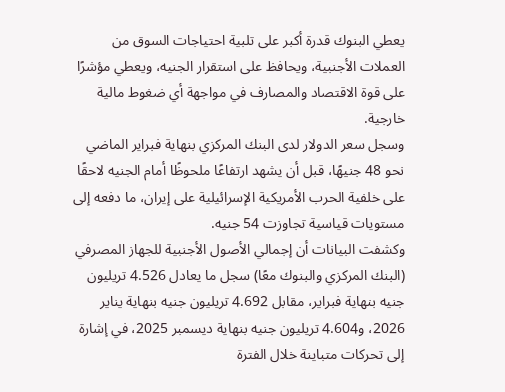يعطي البنوك قدرة أكبر على تلبية احتياجات السوق من العملات الأجنبية، ويحافظ على استقرار الجنيه، ويعطي مؤشرًا على قوة الاقتصاد والمصارف في مواجهة أي ضغوط مالية خارجية.
وسجل سعر الدولار لدى البنك المركزي بنهاية فبراير الماضي نحو 48 جنيهًا، قبل أن يشهد ارتفاعًا ملحوظًا أمام الجنيه لاحقًا على خلفية الحرب الأمريكية الإسرائيلية على إيران، ما دفعه إلى مستويات قياسية تجاوزت 54 جنيه.
وكشفت البيانات أن إجمالي الأصول الأجنبية للجهاز المصرفي (البنك المركزي والبنوك معًا) سجل ما يعادل 4.526 تريليون جنيه بنهاية فبراير، مقابل 4.692 تريليون جنيه بنهاية يناير 2026، و4.604 تريليون جنيه بنهاية ديسمبر 2025، في إشارة إلى تحركات متباينة خلال الفترة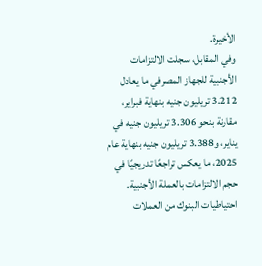الأخيرة.
وفي المقابل، سجلت الالتزامات الأجنبية للجهاز المصرفي ما يعادل 3.212 تريليون جنيه بنهاية فبراير، مقارنة بنحو 3.306 تريليون جنيه في يناير، و3.388 تريليون جنيه بنهاية عام 2025، ما يعكس تراجعًا تدريجيًا في حجم الالتزامات بالعملة الأجنبية.
احتياطيات البنوك من العملات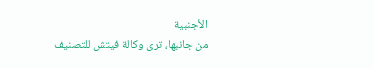الأجنبية
من جانبها، ترى وكالة فيتش للتصنيف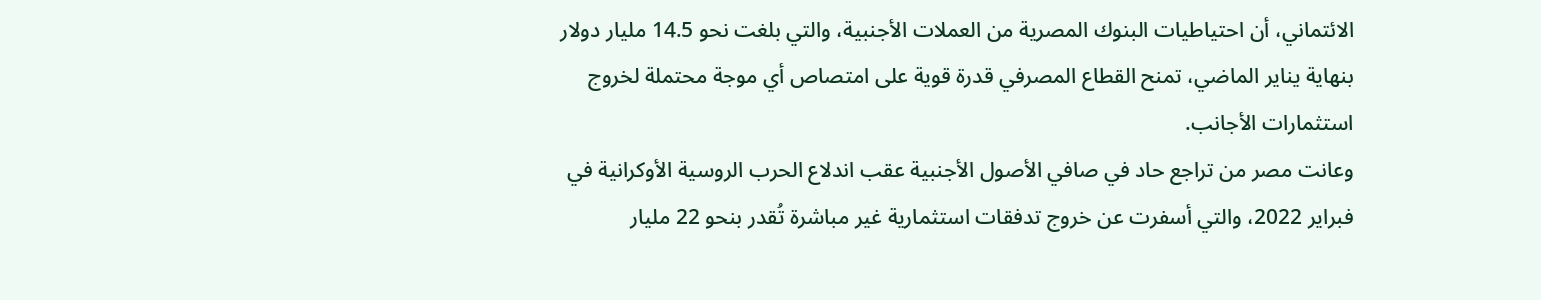الائتماني، أن احتياطيات البنوك المصرية من العملات الأجنبية، والتي بلغت نحو 14.5 مليار دولار بنهاية يناير الماضي، تمنح القطاع المصرفي قدرة قوية على امتصاص أي موجة محتملة لخروج استثمارات الأجانب.
وعانت مصر من تراجع حاد في صافي الأصول الأجنبية عقب اندلاع الحرب الروسية الأوكرانية في فبراير 2022، والتي أسفرت عن خروج تدفقات استثمارية غير مباشرة تُقدر بنحو 22 مليار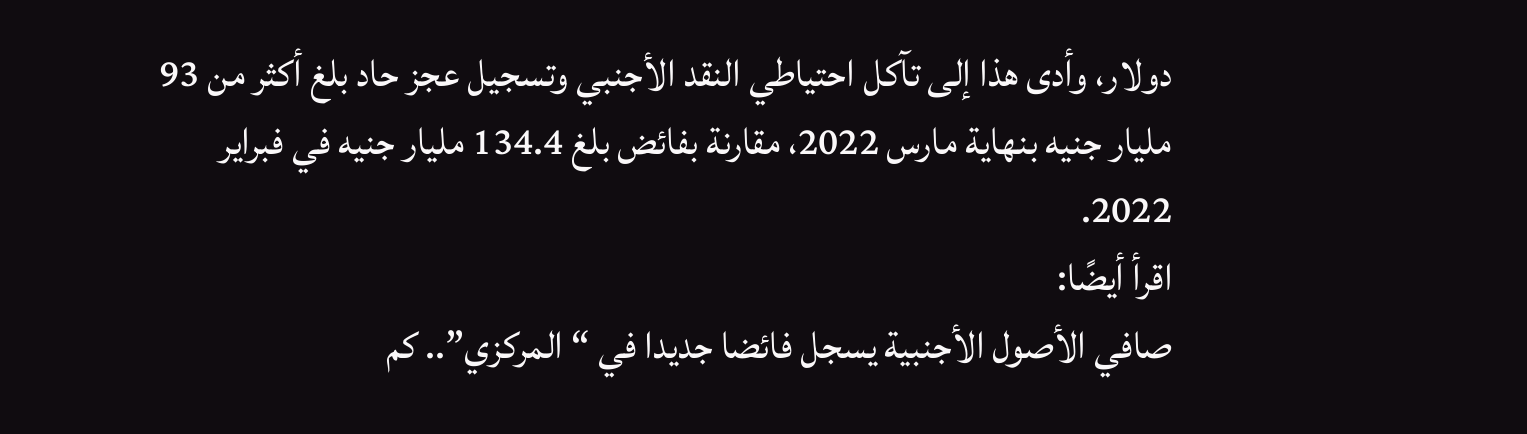دولار، وأدى هذا إلى تآكل احتياطي النقد الأجنبي وتسجيل عجز حاد بلغ أكثر من 93 مليار جنيه بنهاية مارس 2022، مقارنة بفائض بلغ 134.4 مليار جنيه في فبراير 2022.
اقرأ أيضًا:
صافي الأصول الأجنبية يسجل فائضا جديدا في “المركزي”.. كم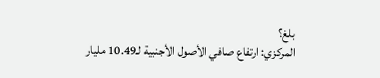بلغ؟
المركزي: ارتفاع صافي الأصول الأجنبية لـ10.49 مليار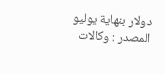دولار بنهاية يوليو
المصدر : وكالات